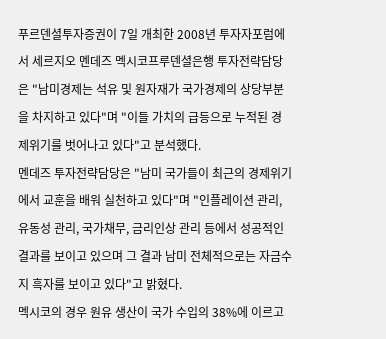푸르덴셜투자증권이 7일 개최한 2008년 투자자포럼에서 세르지오 멘데즈 멕시코프루덴셜은행 투자전략담당은 "남미경제는 석유 및 원자재가 국가경제의 상당부분을 차지하고 있다"며 "이들 가치의 급등으로 누적된 경제위기를 벗어나고 있다"고 분석했다.
멘데즈 투자전략담당은 "남미 국가들이 최근의 경제위기에서 교훈을 배워 실천하고 있다"며 "인플레이션 관리, 유동성 관리, 국가채무, 금리인상 관리 등에서 성공적인 결과를 보이고 있으며 그 결과 남미 전체적으로는 자금수지 흑자를 보이고 있다"고 밝혔다.
멕시코의 경우 원유 생산이 국가 수입의 38%에 이르고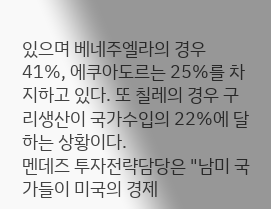있으며 베네주엘라의 경우 41%, 에쿠아도르는 25%를 차지하고 있다. 또 칠레의 경우 구리생산이 국가수입의 22%에 달하는 상황이다.
멘데즈 투자전략담당은 "남미 국가들이 미국의 경제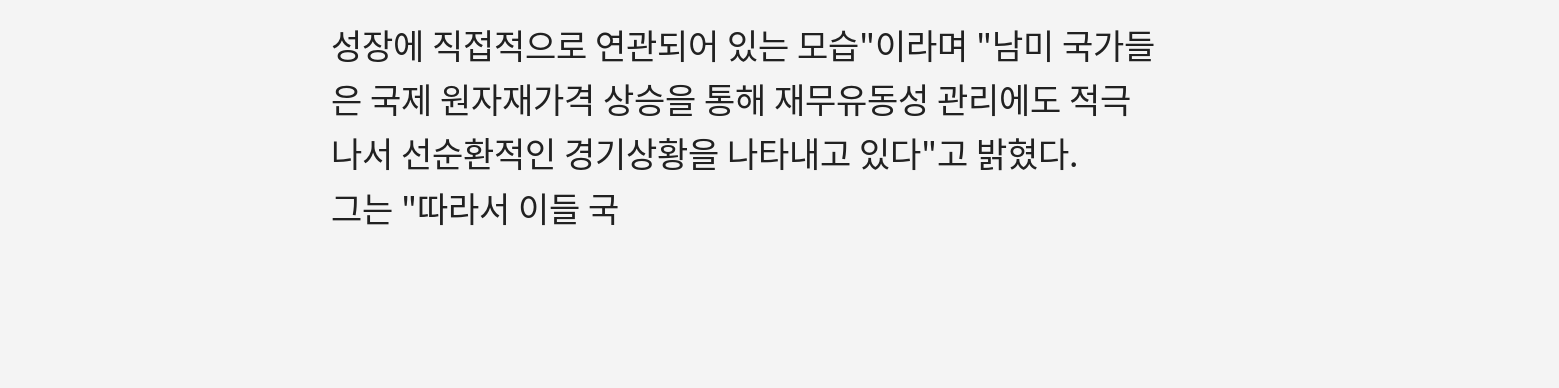성장에 직접적으로 연관되어 있는 모습"이라며 "남미 국가들은 국제 원자재가격 상승을 통해 재무유동성 관리에도 적극 나서 선순환적인 경기상황을 나타내고 있다"고 밝혔다.
그는 "따라서 이들 국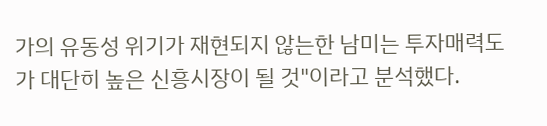가의 유동성 위기가 재현되지 않는한 남미는 투자매력도가 대단히 높은 신흥시장이 될 것"이라고 분석했다.